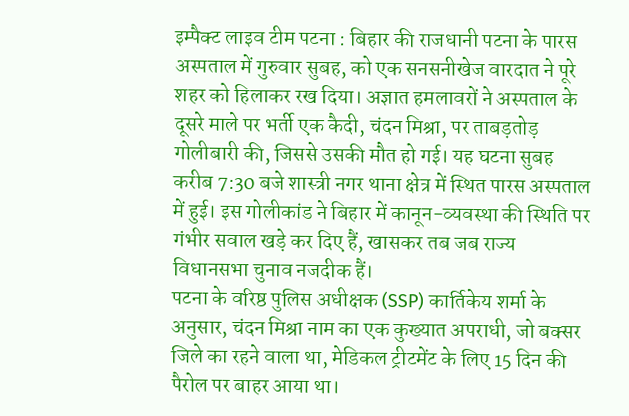इम्पैक्ट लाइव टीम पटना : बिहार की राजधानी पटना के पारस अस्पताल में गुरुवार सुबह, को एक सनसनीखेज वारदात ने पूरे शहर को हिलाकर रख दिया। अज्ञात हमलावरों ने अस्पताल के दूसरे माले पर भर्ती एक कैदी, चंदन मिश्रा, पर ताबड़तोड़ गोलीबारी की, जिससे उसकी मौत हो गई। यह घटना सुबह करीब 7:30 बजे शास्त्री नगर थाना क्षेत्र में स्थित पारस अस्पताल में हुई। इस गोलीकांड ने बिहार में कानून-व्यवस्था की स्थिति पर गंभीर सवाल खड़े कर दिए हैं, खासकर तब जब राज्य विधानसभा चुनाव नजदीक हैं।
पटना के वरिष्ठ पुलिस अधीक्षक (SSP) कार्तिकेय शर्मा के अनुसार, चंदन मिश्रा नाम का एक कुख्यात अपराधी, जो बक्सर जिले का रहने वाला था, मेडिकल ट्रीटमेंट के लिए 15 दिन की पैरोल पर बाहर आया था।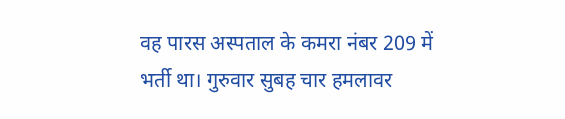वह पारस अस्पताल के कमरा नंबर 209 में भर्ती था। गुरुवार सुबह चार हमलावर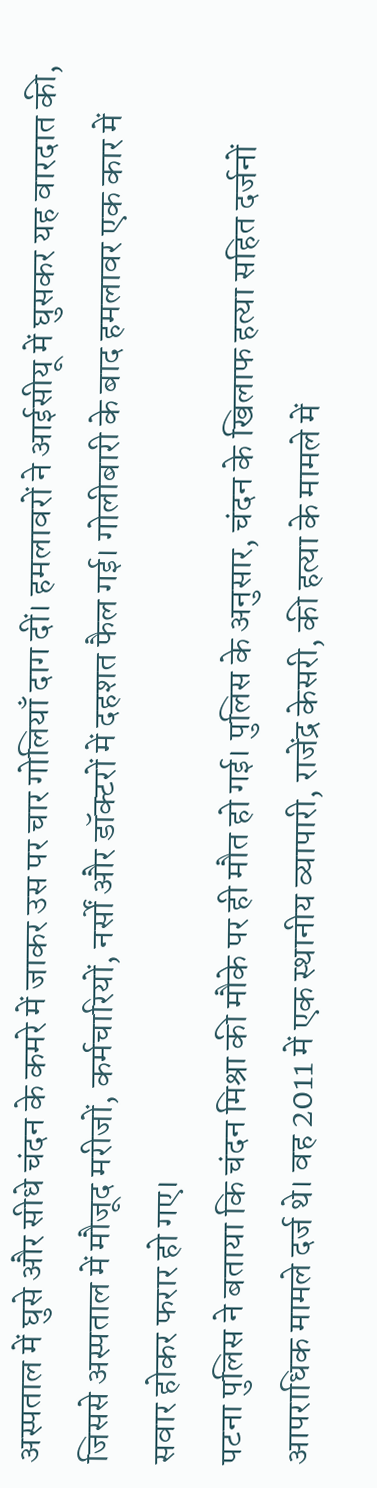अस्पताल में घुसे और सीधे चंदन के कमरे में जाकर उस पर चार गोलियाँ दाग दीं। हमलावरों ने आईसीयू में घुसकर यह वारदात की, जिससे अस्पताल में मौजूद मरीजों, कर्मचारियों, नर्सों और डॉक्टरों में दहशत फैल गई। गोलीबारी के बाद हमलावर एक कार में सवार होकर फरार हो गए।
पटना पुलिस ने बताया कि चंदन मिश्रा की मौके पर ही मौत हो गई। पुलिस के अनुसार, चंदन के खिलाफ हत्या सहित दर्जनों आपराधिक मामले दर्ज थे। वह 2011 में एक स्थानीय व्यापारी, राजेंद्र केसरी, की हत्या के मामले में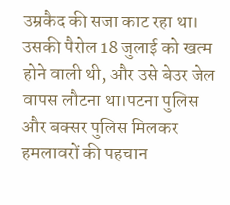उम्रकैद की सजा काट रहा था। उसकी पैरोल 18 जुलाई को खत्म होने वाली थी, और उसे बेउर जेल वापस लौटना था।पटना पुलिस और बक्सर पुलिस मिलकर हमलावरों की पहचान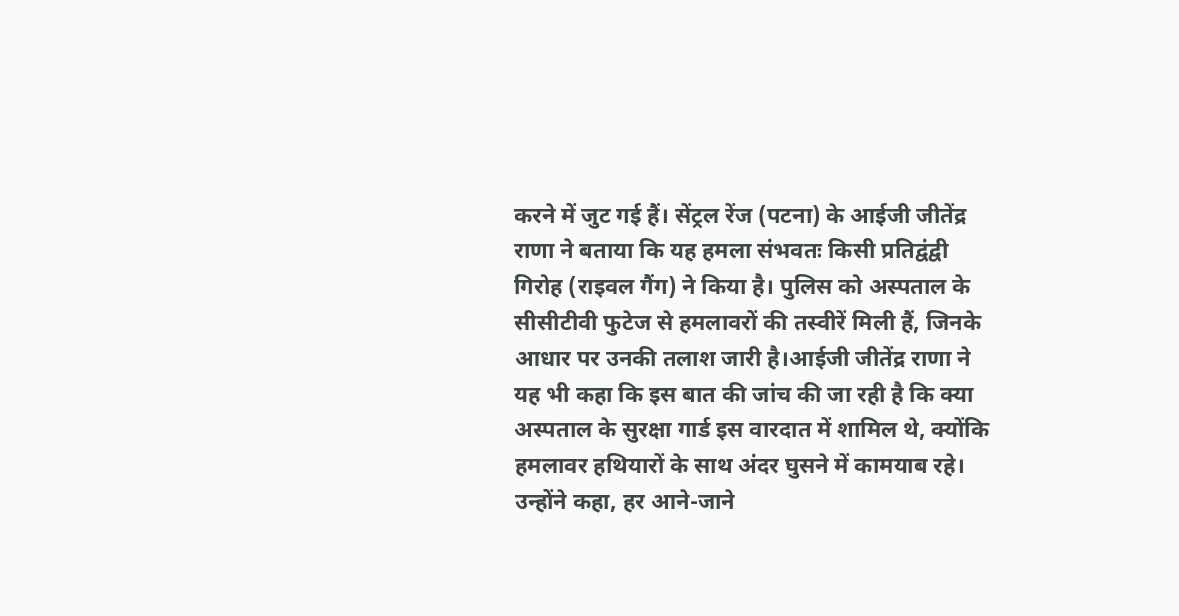करने में जुट गई हैं। सेंट्रल रेंज (पटना) के आईजी जीतेंद्र राणा ने बताया कि यह हमला संभवतः किसी प्रतिद्वंद्वी गिरोह (राइवल गैंग) ने किया है। पुलिस को अस्पताल के सीसीटीवी फुटेज से हमलावरों की तस्वीरें मिली हैं, जिनके आधार पर उनकी तलाश जारी है।आईजी जीतेंद्र राणा ने यह भी कहा कि इस बात की जांच की जा रही है कि क्या अस्पताल के सुरक्षा गार्ड इस वारदात में शामिल थे, क्योंकि हमलावर हथियारों के साथ अंदर घुसने में कामयाब रहे। उन्होंने कहा, हर आने-जाने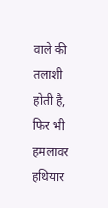वाले की तलाशी होती है, फिर भी हमलावर हथियार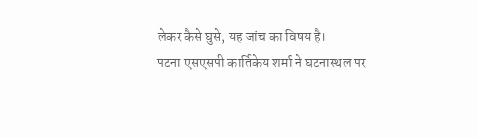लेकर कैसे घुसे, यह जांच का विषय है।
पटना एसएसपी कार्तिकेय शर्मा ने घटनास्थल पर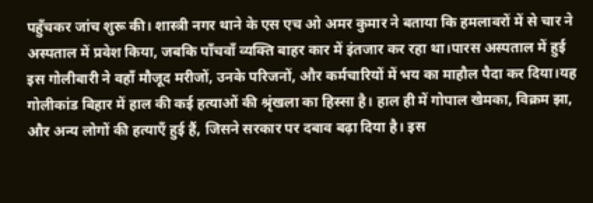पहुँचकर जांच शुरू की। शास्त्री नगर थाने के एस एच ओ अमर कुमार ने बताया कि हमलावरों में से चार ने अस्पताल में प्रवेश किया, जबकि पाँचवाँ व्यक्ति बाहर कार में इंतजार कर रहा था।पारस अस्पताल में हुई इस गोलीबारी ने वहाँ मौजूद मरीजों, उनके परिजनों, और कर्मचारियों में भय का माहौल पैदा कर दिया।यह गोलीकांड बिहार में हाल की कई हत्याओं की श्रृंखला का हिस्सा है। हाल ही में गोपाल खेमका, विक्रम झा, और अन्य लोगों की हत्याएँ हुई हैं, जिसने सरकार पर दबाव बढ़ा दिया है। इस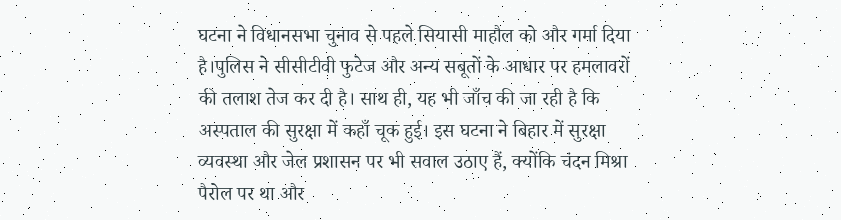घटना ने विधानसभा चुनाव से पहले सियासी माहौल को और गर्मा दिया है।पुलिस ने सीसीटीवी फुटेज और अन्य सबूतों के आधार पर हमलावरों की तलाश तेज कर दी है। साथ ही, यह भी जाँच की जा रही है कि अस्पताल की सुरक्षा में कहाँ चूक हुई। इस घटना ने बिहार में सुरक्षा व्यवस्था और जेल प्रशासन पर भी सवाल उठाए हैं, क्योंकि चंदन मिश्रा पैरोल पर था और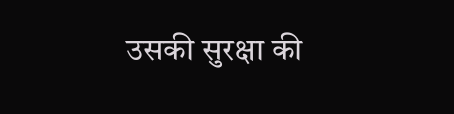उसकी सुरक्षा की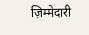ज़िम्मेदारी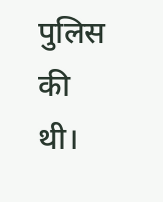पुलिस की थी।